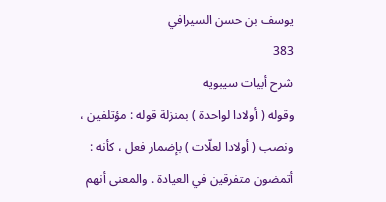يوسف بن حسن السيرافي
383
شرح أبيات سيبويه
وقوله ( أولادا لواحدة ) بمنزلة قوله : مؤتلفين ، ونصب ( أولادا لعلّات ) بإضمار فعل ، كأنه : أتمضون متفرقين في العيادة . والمعنى أنهم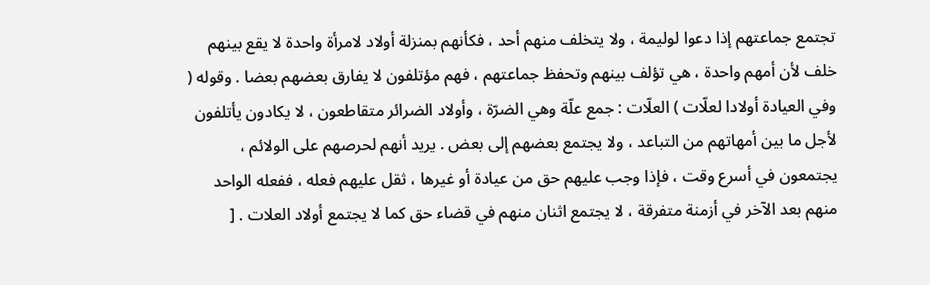تجتمع جماعتهم إذا دعوا لوليمة ، ولا يتخلف منهم أحد ، فكأنهم بمنزلة أولاد لامرأة واحدة لا يقع بينهم خلف لأن أمهم واحدة ، هي تؤلف بينهم وتحفظ جماعتهم ، فهم مؤتلفون لا يفارق بعضهم بعضا . وقوله ( وفي العيادة أولادا لعلّات ) العلّات : جمع علّة وهي الضرّة ، وأولاد الضرائر متقاطعون ، لا يكادون يأتلفون لأجل ما بين أمهاتهم من التباعد ، ولا يجتمع بعضهم إلى بعض . يريد أنهم لحرصهم على الولائم ، يجتمعون في أسرع وقت ، فإذا وجب عليهم حق من عيادة أو غيرها ، ثقل عليهم فعله ، ففعله الواحد منهم بعد الآخر في أزمنة متفرقة ، لا يجتمع اثنان منهم في قضاء حق كما لا يجتمع أولاد العلات . [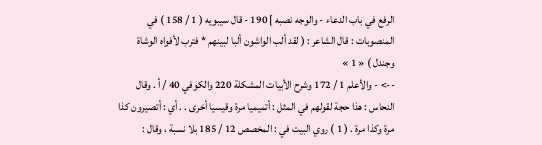الرفع في باب الدعاء - والوجه نصبه ] 190 - قال سيبويه ( 1 / 158 ) في المنصوبات : قال الشاعر : ( لقد ألب الواشون ألبا لبينهم * فترب لأفواه الوشاة وجندل ) « 1 »
--> - والأعلم 1 / 172 وشرح الأبيات المشكلة 220 والكوفي 40 / أ . وقال النحاس : هذا حجة لقولهم في المثل : أتميميا مرة وقيسيا أخرى . . أي : أتصيرون كذا مرة وكذا مرة . ( 1 ) روي البيت في : المخصص 12 / 185 بلا نسبة ، وقال :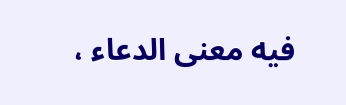فيه معنى الدعاء ،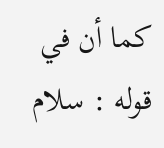كما أن في قوله : سلام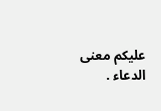عليكم معنى الدعاء .